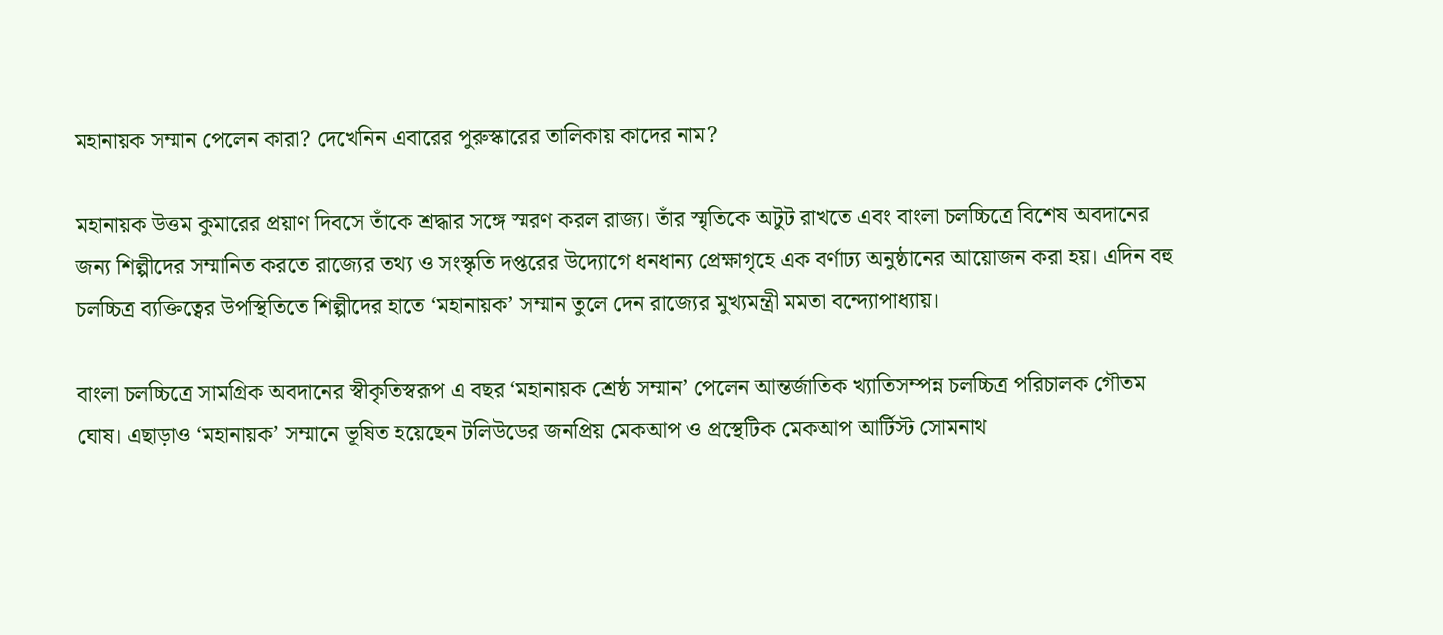মহানায়ক সম্মান পেলেন কারা? দেখেনিন এবারের পুরুস্কারের তালিকায় কাদের নাম?

মহানায়ক উত্তম কুমারের প্রয়াণ দিবসে তাঁকে শ্রদ্ধার সঙ্গে স্মরণ করল রাজ্য। তাঁর স্মৃতিকে অটুট রাখতে এবং বাংলা চলচ্চিত্রে বিশেষ অবদানের জন্য শিল্পীদের সম্মানিত করতে রাজ্যের তথ্য ও সংস্কৃতি দপ্তরের উদ্যোগে ধনধান্য প্রেক্ষাগৃহে এক বর্ণাঢ্য অনুষ্ঠানের আয়োজন করা হয়। এদিন বহু চলচ্চিত্র ব্যক্তিত্বের উপস্থিতিতে শিল্পীদের হাতে ‘মহানায়ক’ সম্মান তুলে দেন রাজ্যের মুখ্যমন্ত্রী মমতা বন্দ্যোপাধ্যায়।

বাংলা চলচ্চিত্রে সামগ্রিক অবদানের স্বীকৃতিস্বরূপ এ বছর ‘মহানায়ক শ্রেষ্ঠ সম্মান’ পেলেন আন্তর্জাতিক খ্যাতিসম্পন্ন চলচ্চিত্র পরিচালক গৌতম ঘোষ। এছাড়াও ‘মহানায়ক’ সম্মানে ভূষিত হয়েছেন টলিউডের জনপ্রিয় মেকআপ ও প্রস্থেটিক মেকআপ আর্টিস্ট সোমনাথ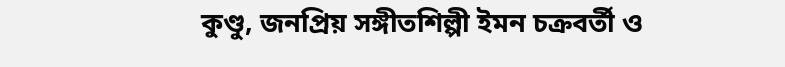কুণ্ডু, জনপ্রিয় সঙ্গীতশিল্পী ইমন চক্রবর্তী ও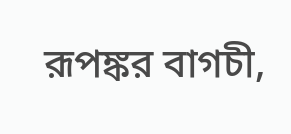রূপঙ্কর বাগচী,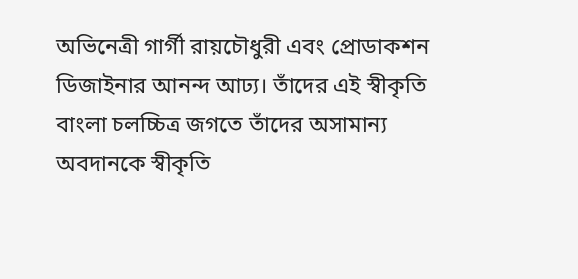অভিনেত্রী গার্গী রায়চৌধুরী এবং প্রোডাকশন ডিজাইনার আনন্দ আঢ্য। তাঁদের এই স্বীকৃতি বাংলা চলচ্চিত্র জগতে তাঁদের অসামান্য অবদানকে স্বীকৃতি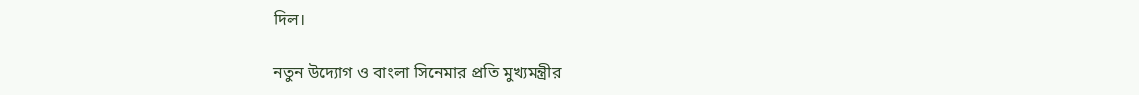দিল।

নতুন উদ্যোগ ও বাংলা সিনেমার প্রতি মুখ্যমন্ত্রীর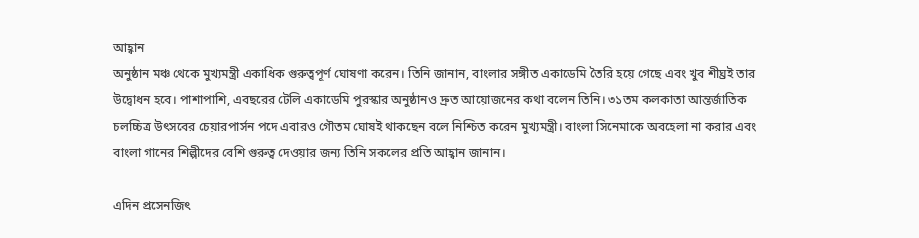আহ্বান
অনুষ্ঠান মঞ্চ থেকে মুখ্যমন্ত্রী একাধিক গুরুত্বপূর্ণ ঘোষণা করেন। তিনি জানান, বাংলার সঙ্গীত একাডেমি তৈরি হয়ে গেছে এবং খুব শীঘ্রই তার উদ্বোধন হবে। পাশাপাশি, এবছরের টেলি একাডেমি পুরস্কার অনুষ্ঠানও দ্রুত আয়োজনের কথা বলেন তিনি। ৩১তম কলকাতা আন্তর্জাতিক চলচ্চিত্র উৎসবের চেয়ারপার্সন পদে এবারও গৌতম ঘোষই থাকছেন বলে নিশ্চিত করেন মুখ্যমন্ত্রী। বাংলা সিনেমাকে অবহেলা না করার এবং বাংলা গানের শিল্পীদের বেশি গুরুত্ব দেওয়ার জন্য তিনি সকলের প্রতি আহ্বান জানান।

এদিন প্রসেনজিৎ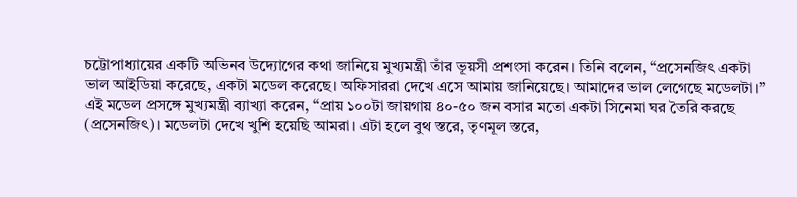চট্টোপাধ্যায়ের একটি অভিনব উদ্যোগের কথা জানিয়ে মুখ্যমন্ত্রী তাঁর ভূয়সী প্রশংসা করেন। তিনি বলেন, “প্রসেনজিৎ একটা ভাল আইডিয়া করেছে, একটা মডেল করেছে। অফিসাররা দেখে এসে আমায় জানিয়েছে। আমাদের ভাল লেগেছে মডেলটা।” এই মডেল প্রসঙ্গে মুখ্যমন্ত্রী ব্যাখ্যা করেন, “প্রায় ১০০টা জায়গায় ৪০-৫০ জন বসার মতো একটা সিনেমা ঘর তৈরি করছে (প্রসেনজিৎ)। মডেলটা দেখে খুশি হয়েছি আমরা। এটা হলে বুথ স্তরে, তৃণমূল স্তরে,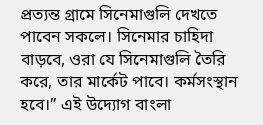প্রত্যন্ত গ্রামে সিনেমাগুলি দেখতে পাবেন সকলে। সিনেমার চাহিদা বাড়বে, ওরা যে সিনেমাগুলি তৈরি করে, তার মার্কেট পাবে। কর্মসংস্থান হবে।” এই উদ্যোগ বাংলা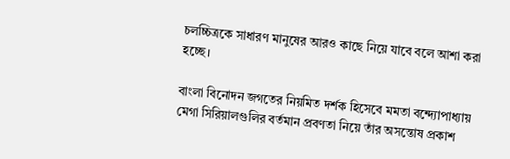চলচ্চিত্রকে সাধারণ মানুষের আরও কাছে নিয়ে যাবে বলে আশা করা হচ্ছে।

বাংলা বিনোদন জগতের নিয়মিত দর্শক হিসেবে মমতা বন্দ্যোপাধ্যায় মেগা সিরিয়ালগুলির বর্তমান প্রবণতা নিয়ে তাঁর অসন্তোষ প্রকাশ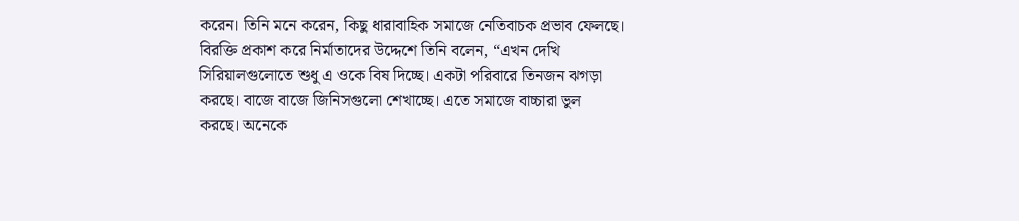করেন। তিনি মনে করেন, কিছু ধারাবাহিক সমাজে নেতিবাচক প্রভাব ফেলছে। বিরক্তি প্রকাশ করে নির্মাতাদের উদ্দেশে তিনি বলেন, “এখন দেখি সিরিয়ালগুলোতে শুধু এ ওকে বিষ দিচ্ছে। একটা পরিবারে তিনজন ঝগড়া করছে। বাজে বাজে জিনিসগুলো শেখাচ্ছে। এতে সমাজে বাচ্চারা ভুল করছে। অনেকে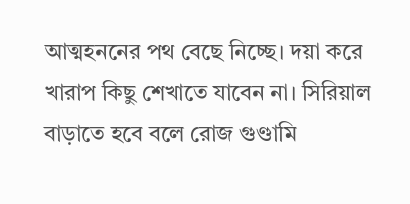আত্মহননের পথ বেছে নিচ্ছে। দয়া করে খারাপ কিছু শেখাতে যাবেন না। সিরিয়াল বাড়াতে হবে বলে রোজ গুণ্ডামি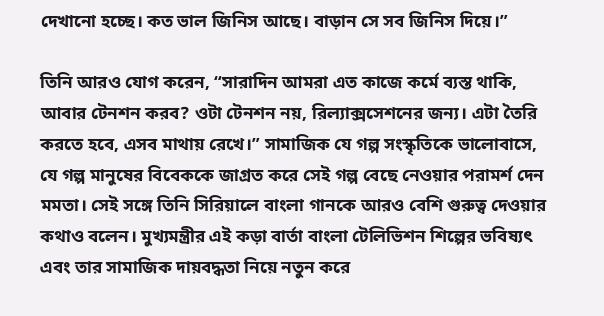দেখানো হচ্ছে। কত ভাল জিনিস আছে। বাড়ান সে সব জিনিস দিয়ে।”

তিনি আরও যোগ করেন, “সারাদিন আমরা এত কাজে কর্মে ব্যস্ত থাকি, আবার টেনশন করব? ওটা টেনশন নয়, রিল্যাক্সসেশনের জন্য। এটা তৈরি করতে হবে, এসব মাথায় রেখে।” সামাজিক যে গল্প সংস্কৃতিকে ভালোবাসে, যে গল্প মানুষের বিবেককে জাগ্রত করে সেই গল্প বেছে নেওয়ার পরামর্শ দেন মমতা। সেই সঙ্গে তিনি সিরিয়ালে বাংলা গানকে আরও বেশি গুরুত্ব দেওয়ার কথাও বলেন। মুখ্যমন্ত্রীর এই কড়া বার্তা বাংলা টেলিভিশন শিল্পের ভবিষ্যৎ এবং তার সামাজিক দায়বদ্ধতা নিয়ে নতুন করে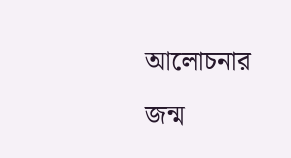আলোচনার জন্ম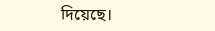দিয়েছে।